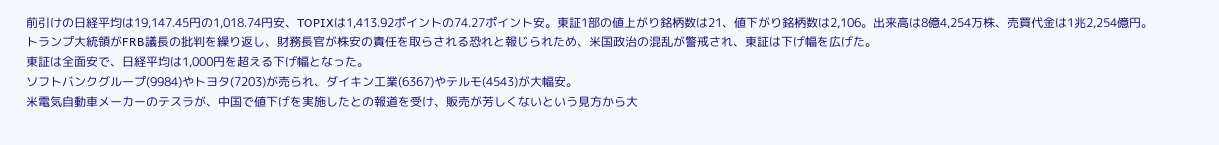前引けの日経平均は19,147.45円の1,018.74円安、TOPIXは1,413.92ポイントの74.27ポイント安。東証1部の値上がり銘柄数は21、値下がり銘柄数は2,106。出来高は8億4,254万株、売買代金は1兆2,254億円。
トランプ大統領がFRB議長の批判を繰り返し、財務長官が株安の責任を取らされる恐れと報じられため、米国政治の混乱が警戒され、東証は下げ幅を広げた。
東証は全面安で、日経平均は1,000円を超える下げ幅となった。
ソフトバンクグループ(9984)やトヨタ(7203)が売られ、ダイキン工業(6367)やテルモ(4543)が大幅安。
米電気自動車メーカーのテスラが、中国で値下げを実施したとの報道を受け、販売が芳しくないという見方から大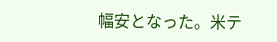幅安となった。米テ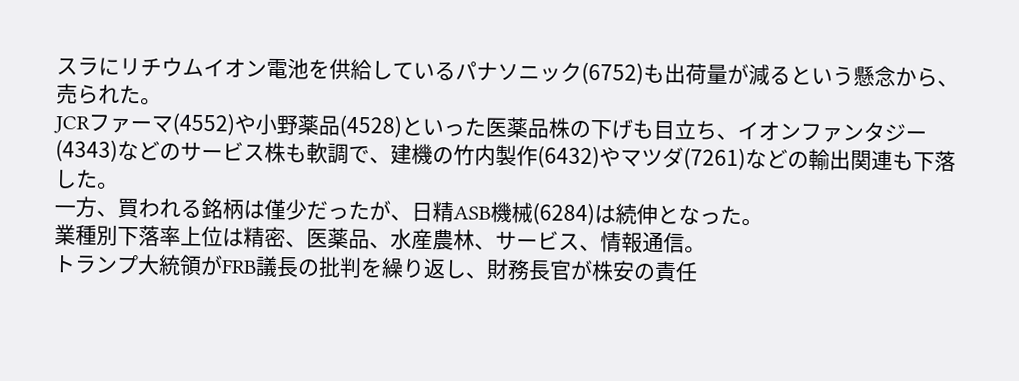スラにリチウムイオン電池を供給しているパナソニック(6752)も出荷量が減るという懸念から、売られた。
JCRファーマ(4552)や小野薬品(4528)といった医薬品株の下げも目立ち、イオンファンタジー(4343)などのサービス株も軟調で、建機の竹内製作(6432)やマツダ(7261)などの輸出関連も下落した。
一方、買われる銘柄は僅少だったが、日精ASB機械(6284)は続伸となった。
業種別下落率上位は精密、医薬品、水産農林、サービス、情報通信。
トランプ大統領がFRB議長の批判を繰り返し、財務長官が株安の責任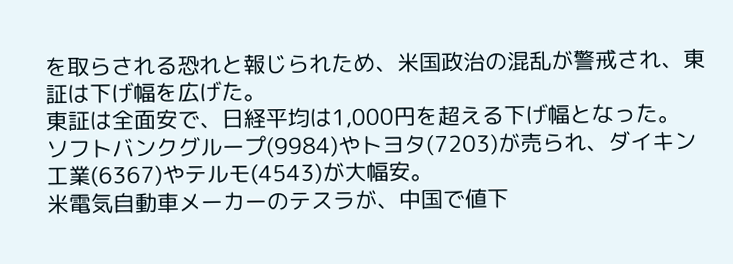を取らされる恐れと報じられため、米国政治の混乱が警戒され、東証は下げ幅を広げた。
東証は全面安で、日経平均は1,000円を超える下げ幅となった。
ソフトバンクグループ(9984)やトヨタ(7203)が売られ、ダイキン工業(6367)やテルモ(4543)が大幅安。
米電気自動車メーカーのテスラが、中国で値下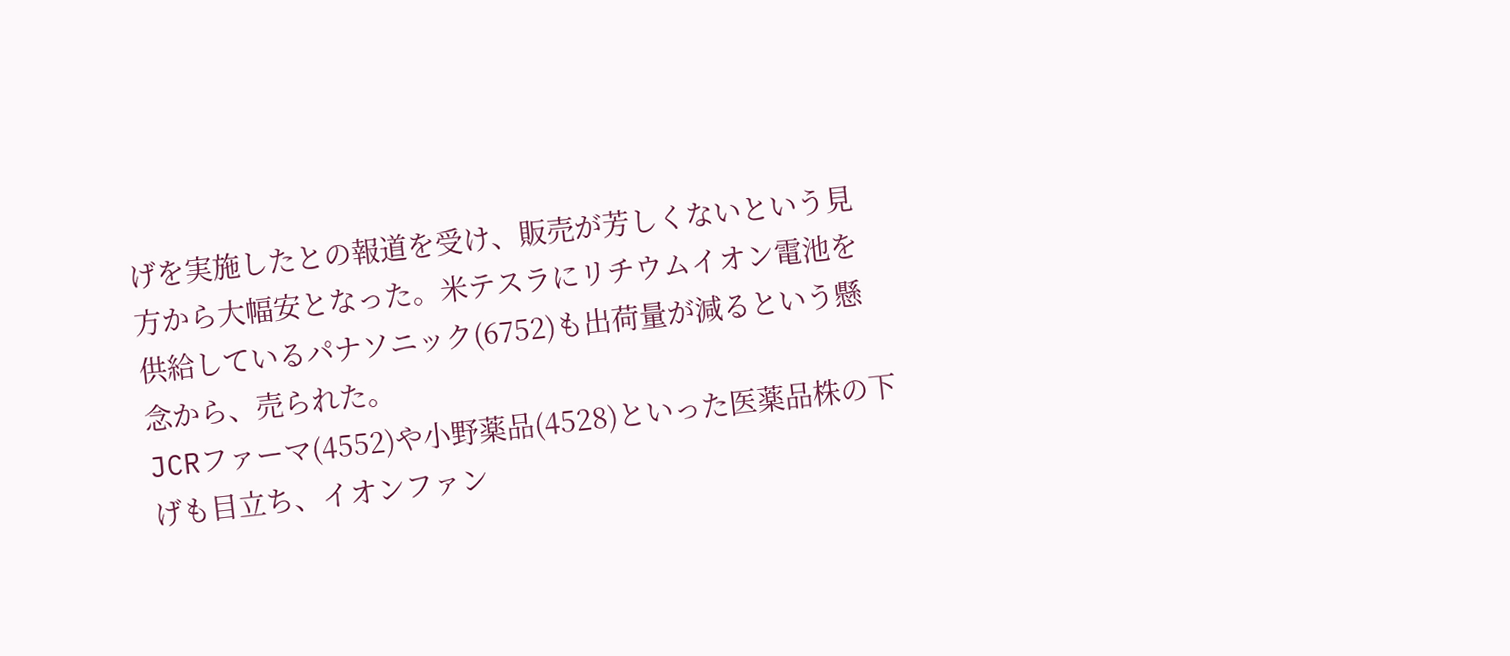げを実施したとの報道を受け、販売が芳しくないという見方から大幅安となった。米テスラにリチウムイオン電池を供給しているパナソニック(6752)も出荷量が減るという懸念から、売られた。
JCRファーマ(4552)や小野薬品(4528)といった医薬品株の下げも目立ち、イオンファン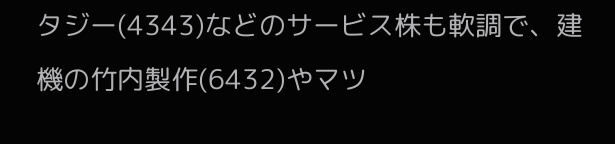タジー(4343)などのサービス株も軟調で、建機の竹内製作(6432)やマツ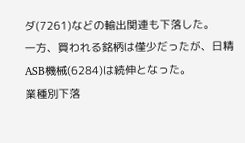ダ(7261)などの輸出関連も下落した。
一方、買われる銘柄は僅少だったが、日精ASB機械(6284)は続伸となった。
業種別下落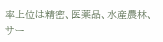率上位は精密、医薬品、水産農林、サー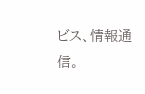ビス、情報通信。